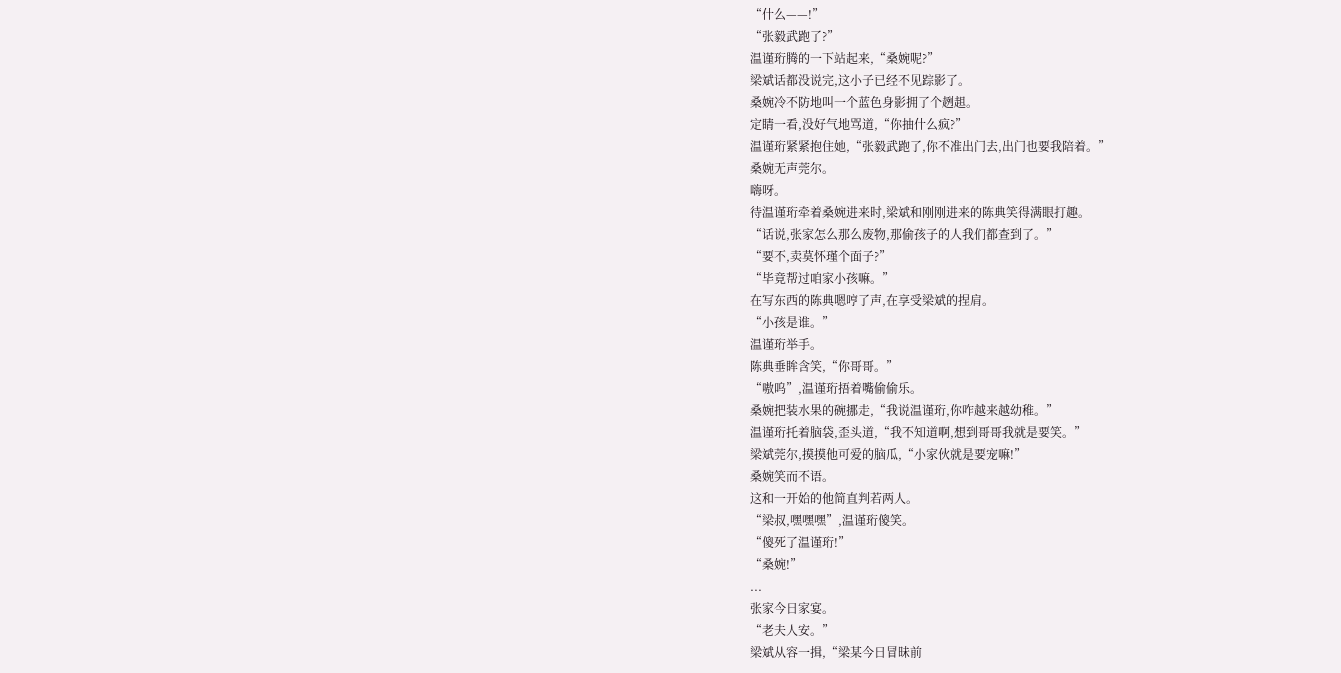“什么——!”
“张毅武跑了?”
温谨珩腾的一下站起来,“桑婉呢?”
梁斌话都没说完,这小子已经不见踪影了。
桑婉冷不防地叫一个蓝色身影拥了个趔趄。
定睛一看,没好气地骂道,“你抽什么疯?”
温谨珩紧紧抱住她,“张毅武跑了,你不准出门去,出门也要我陪着。”
桑婉无声莞尔。
嗨呀。
待温谨珩牵着桑婉进来时,梁斌和刚刚进来的陈典笑得满眼打趣。
“话说,张家怎么那么废物,那偷孩子的人我们都查到了。”
“要不,卖莫怀瑾个面子?”
“毕竟帮过咱家小孩嘛。”
在写东西的陈典嗯哼了声,在享受梁斌的捏肩。
“小孩是谁。”
温谨珩举手。
陈典垂眸含笑,“你哥哥。”
“嗷呜”,温谨珩捂着嘴偷偷乐。
桑婉把装水果的碗挪走,“我说温谨珩,你咋越来越幼稚。”
温谨珩托着脑袋,歪头道,“我不知道啊,想到哥哥我就是要笑。”
梁斌莞尔,摸摸他可爱的脑瓜,“小家伙就是要宠嘛!”
桑婉笑而不语。
这和一开始的他简直判若两人。
“梁叔,嘿嘿嘿”,温谨珩傻笑。
“傻死了温谨珩!”
“桑婉!”
...
张家今日家宴。
“老夫人安。”
梁斌从容一揖,“梁某今日冒昧前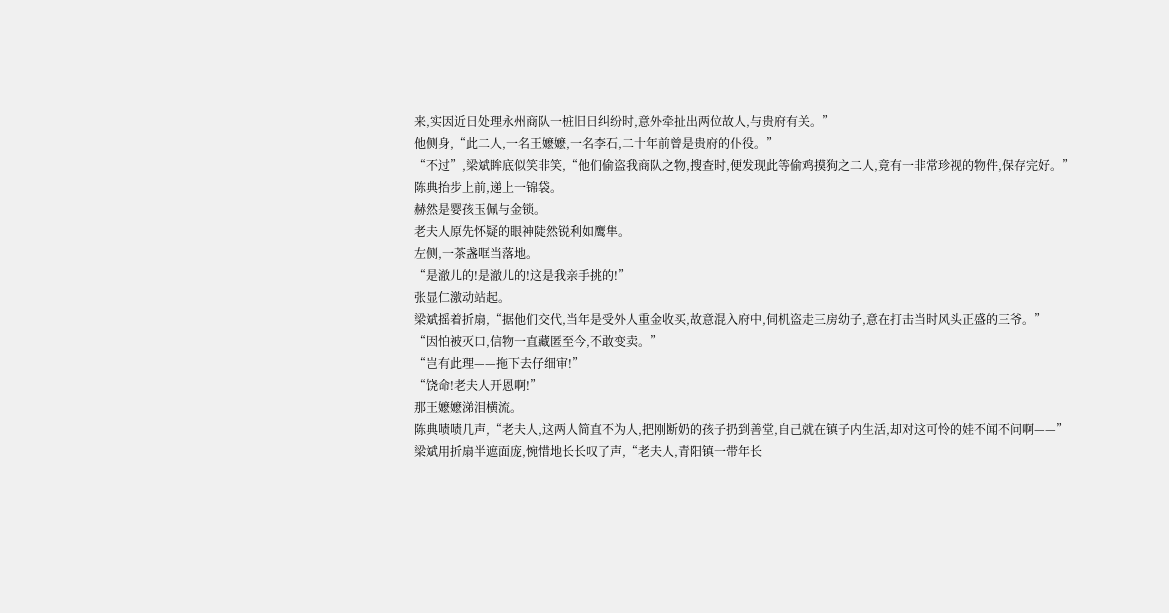来,实因近日处理永州商队一桩旧日纠纷时,意外牵扯出两位故人,与贵府有关。”
他侧身,“此二人,一名王嬷嬷,一名李石,二十年前曾是贵府的仆役。”
“不过”,梁斌眸底似笑非笑,“他们偷盗我商队之物,搜查时,便发现此等偷鸡摸狗之二人,竟有一非常珍视的物件,保存完好。”
陈典抬步上前,递上一锦袋。
赫然是婴孩玉佩与金锁。
老夫人原先怀疑的眼神陡然锐利如鹰隼。
左侧,一茶盏哐当落地。
“是澈儿的!是澈儿的!这是我亲手挑的!”
张显仁激动站起。
梁斌摇着折扇,“据他们交代,当年是受外人重金收买,故意混入府中,伺机盗走三房幼子,意在打击当时风头正盛的三爷。”
“因怕被灭口,信物一直藏匿至今,不敢变卖。”
“岂有此理——拖下去仔细审!”
“饶命!老夫人开恩啊!”
那王嬷嬷涕泪横流。
陈典啧啧几声,“老夫人,这两人简直不为人,把刚断奶的孩子扔到善堂,自己就在镇子内生活,却对这可怜的娃不闻不问啊——”
梁斌用折扇半遮面庞,惋惜地长长叹了声,“老夫人,青阳镇一带年长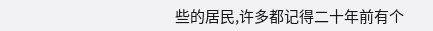些的居民,许多都记得二十年前有个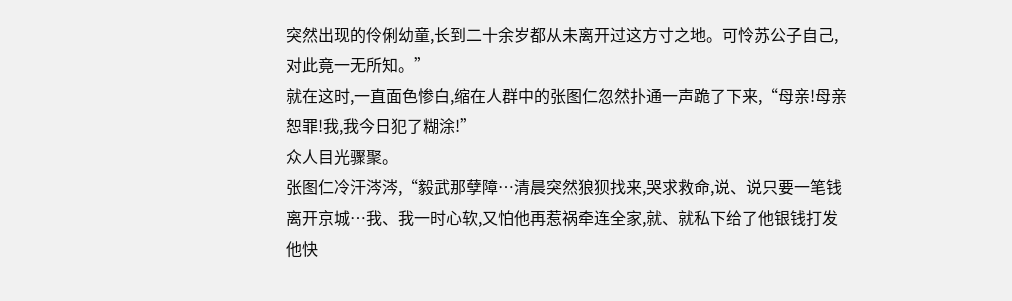突然出现的伶俐幼童,长到二十余岁都从未离开过这方寸之地。可怜苏公子自己,对此竟一无所知。”
就在这时,一直面色惨白,缩在人群中的张图仁忽然扑通一声跪了下来,“母亲!母亲恕罪!我,我今日犯了糊涂!”
众人目光骤聚。
张图仁冷汗涔涔,“毅武那孽障…清晨突然狼狈找来,哭求救命,说、说只要一笔钱离开京城…我、我一时心软,又怕他再惹祸牵连全家,就、就私下给了他银钱打发他快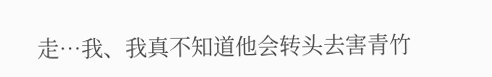走…我、我真不知道他会转头去害青竹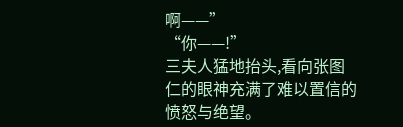啊——”
“你——!”
三夫人猛地抬头,看向张图仁的眼神充满了难以置信的愤怒与绝望。